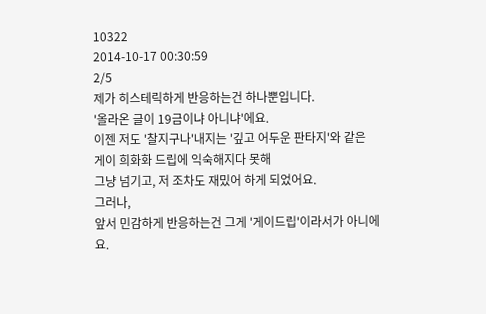10322
2014-10-17 00:30:59
2/5
제가 히스테릭하게 반응하는건 하나뿐입니다.
'올라온 글이 19금이냐 아니냐'에요.
이젠 저도 '찰지구나'내지는 '깊고 어두운 판타지'와 같은
게이 희화화 드립에 익숙해지다 못해
그냥 넘기고, 저 조차도 재밌어 하게 되었어요.
그러나,
앞서 민감하게 반응하는건 그게 '게이드립'이라서가 아니에요.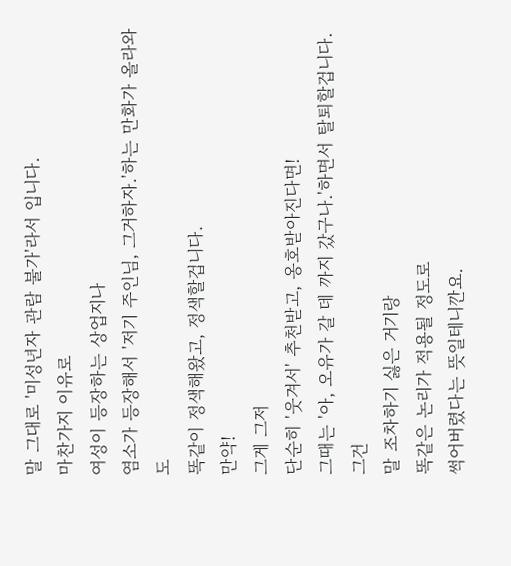말 그대로 '미성년자 관람 불가'라서 입니다.
마찬가지 이유로
여성이 등장하는 상업지나
염소가 등장해서 '저기 주인님, 그거하자.'하는 만화가 올라와도
똑같이 정색해왔고, 정색할겁니다.
만약!
그게 그저
단순히 '웃겨서' 추천받고, 옹호받아진다면!
그때는 '아, 오유가 갈 데 까지 갔구나.'하면서 탈퇴할겁니다.
그건
말 조차하기 싫은 거기랑
똑같은 논리가 적용될 정도로
썩어버렸다는 뜻일테니깐요.